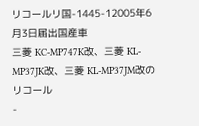リコールリ国-1445-12005年6月3日届出国産車
三菱 KC-MP747K改、三菱 KL-MP37JK改、三菱 KL-MP37JM改のリコール
-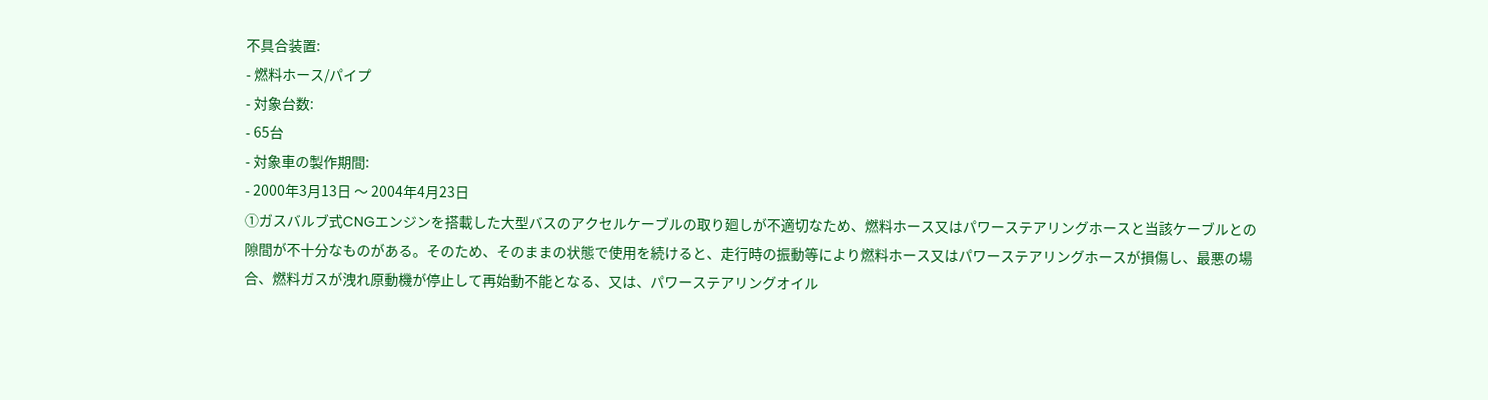不具合装置:
- 燃料ホース/パイプ
- 対象台数:
- 65台
- 対象車の製作期間:
- 2000年3月13日 〜 2004年4月23日
①ガスバルブ式CNGエンジンを搭載した大型バスのアクセルケーブルの取り廻しが不適切なため、燃料ホース又はパワーステアリングホースと当該ケーブルとの隙間が不十分なものがある。そのため、そのままの状態で使用を続けると、走行時の振動等により燃料ホース又はパワーステアリングホースが損傷し、最悪の場合、燃料ガスが洩れ原動機が停止して再始動不能となる、又は、パワーステアリングオイル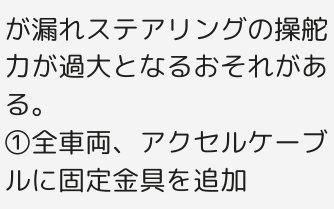が漏れステアリングの操舵力が過大となるおそれがある。
①全車両、アクセルケーブルに固定金具を追加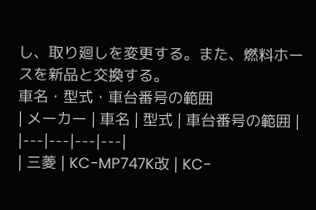し、取り廻しを変更する。また、燃料ホースを新品と交換する。
車名・型式・車台番号の範囲
| メーカー | 車名 | 型式 | 車台番号の範囲 |
|---|---|---|---|
| 三菱 | KC-MP747K改 | KC-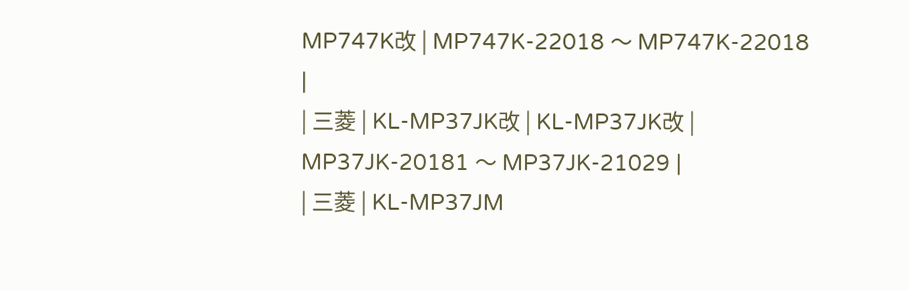MP747K改 | MP747K-22018 〜 MP747K-22018 |
| 三菱 | KL-MP37JK改 | KL-MP37JK改 | MP37JK-20181 〜 MP37JK-21029 |
| 三菱 | KL-MP37JM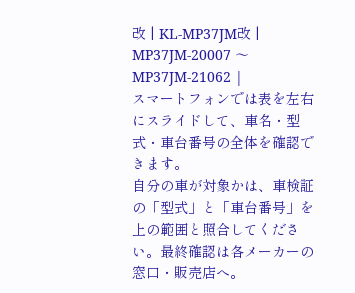改 | KL-MP37JM改 | MP37JM-20007 〜 MP37JM-21062 |
スマートフォンでは表を左右にスライドして、車名・型式・車台番号の全体を確認できます。
自分の車が対象かは、車検証の「型式」と「車台番号」を上の範囲と照合してください。最終確認は各メーカーの窓口・販売店へ。